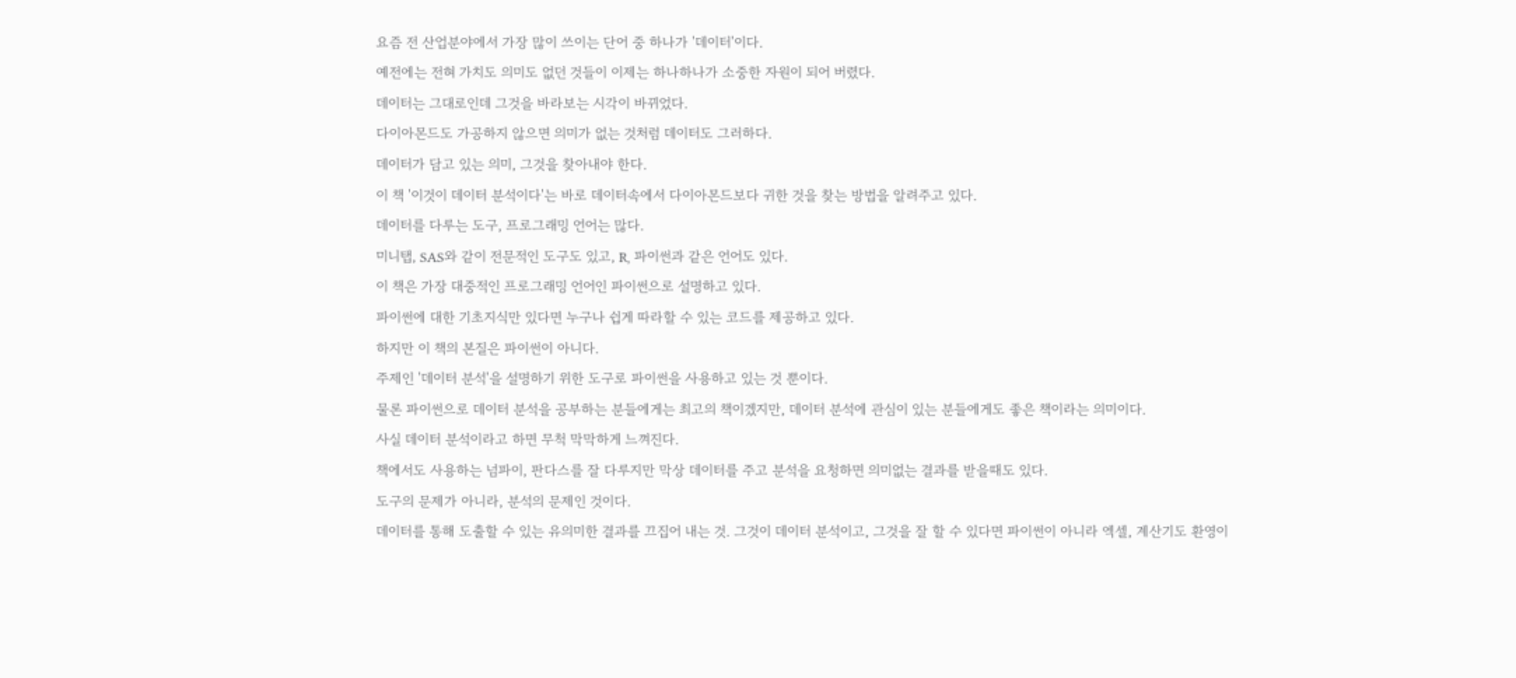요즘 전 산업분야에서 가장 많이 쓰이는 단어 중 하나가 '데이터'이다.
예전에는 전혀 가치도 의미도 없던 것들이 이제는 하나하나가 소중한 자원이 되어 버렸다.
데이터는 그대로인데 그것을 바라보는 시각이 바뀌었다.
다이아몬드도 가공하지 않으면 의미가 없는 것처럼 데이터도 그러하다.
데이터가 담고 있는 의미, 그것을 찾아내야 한다.
이 책 '이것이 데이터 분석이다'는 바로 데이터속에서 다이아몬드보다 귀한 것을 찾는 방법을 알려주고 있다.
데이터를 다루는 도구, 프로그래밍 언어는 많다.
미니탭, SAS와 같이 전문적인 도구도 있고, R, 파이썬과 같은 언어도 있다.
이 책은 가장 대중적인 프로그래밍 언어인 파이썬으로 설명하고 있다.
파이썬에 대한 기초지식만 있다면 누구나 쉽게 따라할 수 있는 코드를 제공하고 있다.
하지만 이 책의 본질은 파이썬이 아니다.
주제인 '데이터 분석'을 설명하기 위한 도구로 파이썬을 사용하고 있는 것 뿐이다.
물론 파이썬으로 데이터 분석을 공부하는 분들에게는 최고의 책이겠지만, 데이터 분석에 관심이 있는 분들에게도 좋은 책이라는 의미이다.
사실 데이터 분석이라고 하면 무척 막막하게 느껴진다.
책에서도 사용하는 넘파이, 판다스를 잘 다루지만 막상 데이터를 주고 분석을 요청하면 의미없는 결과를 받을때도 있다.
도구의 문제가 아니라, 분석의 문제인 것이다.
데이터를 통해 도출할 수 있는 유의미한 결과를 끄집어 내는 것. 그것이 데이터 분석이고, 그것을 잘 할 수 있다면 파이썬이 아니라 엑셀, 계산기도 환영이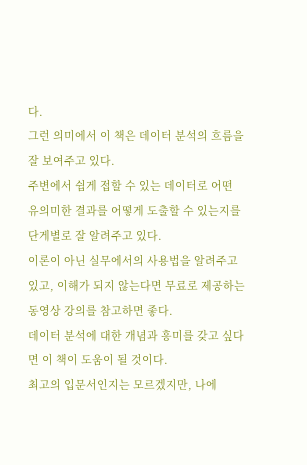다.
그런 의미에서 이 책은 데이터 분석의 흐름을 잘 보여주고 있다.
주변에서 쉽게 접할 수 있는 데이터로 어떤 유의미한 결과를 어떻게 도출할 수 있는지를 단게별로 잘 알려주고 있다.
이론이 아닌 실무에서의 사용법을 알려주고 있고, 이해가 되지 않는다면 무료로 제공하는 동영상 강의를 참고하면 좋다.
데이터 분석에 대한 개념과 흥미를 갖고 싶다면 이 책이 도움이 될 것이다.
최고의 입문서인지는 모르겠지만, 나에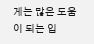게는 많은 도움이 되는 입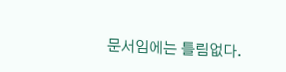문서임에는 틀림없다.